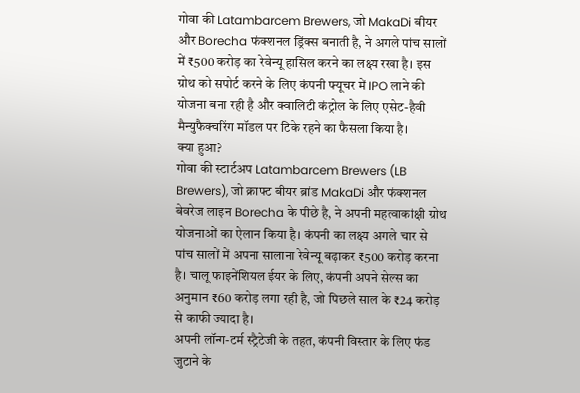गोवा की Latambarcem Brewers, जो MakaDi बीयर और Borecha फंक्शनल ड्रिंक्स बनाती है, ने अगले पांच सालों में ₹500 करोड़ का रेवेन्यू हासिल करने का लक्ष्य रखा है। इस ग्रोथ को सपोर्ट करने के लिए कंपनी फ्यूचर में IPO लाने की योजना बना रही है और क्वालिटी कंट्रोल के लिए एसेट-हैवी मैन्युफैक्चरिंग मॉडल पर टिके रहने का फैसला किया है।
क्या हुआ?
गोवा की स्टार्टअप Latambarcem Brewers (LB Brewers), जो क्राफ्ट बीयर ब्रांड MakaDi और फंक्शनल बेवरेज लाइन Borecha के पीछे है, ने अपनी महत्वाकांक्षी ग्रोथ योजनाओं का ऐलान किया है। कंपनी का लक्ष्य अगले चार से पांच सालों में अपना सालाना रेवेन्यू बढ़ाकर ₹500 करोड़ करना है। चालू फाइनेंशियल ईयर के लिए, कंपनी अपने सेल्स का अनुमान ₹60 करोड़ लगा रही है, जो पिछले साल के ₹24 करोड़ से काफी ज्यादा है।
अपनी लॉन्ग-टर्म स्ट्रैटेजी के तहत, कंपनी विस्तार के लिए फंड जुटाने के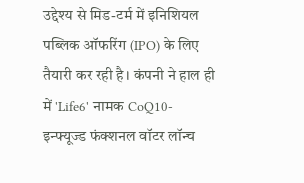उद्देश्य से मिड-टर्म में इनिशियल पब्लिक ऑफरिंग (IPO) के लिए तैयारी कर रही है। कंपनी ने हाल ही में 'Life6' नामक CoQ10-इन्फ्यूज्ड फंक्शनल वॉटर लॉन्च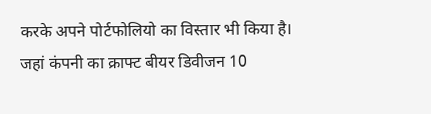करके अपने पोर्टफोलियो का विस्तार भी किया है। जहां कंपनी का क्राफ्ट बीयर डिवीजन 10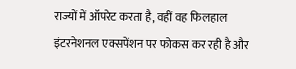राज्यों में ऑपरेट करता है, वहीं वह फिलहाल इंटरनेशनल एक्सपेंशन पर फोकस कर रही है और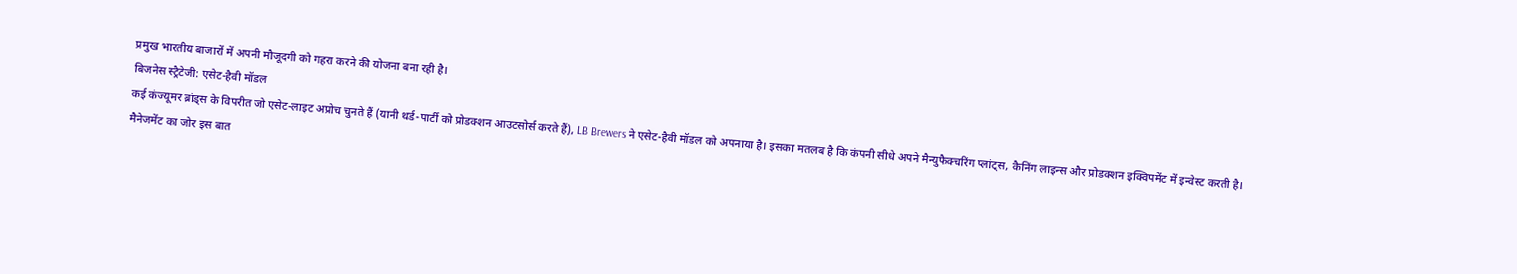प्रमुख भारतीय बाजारों में अपनी मौजूदगी को गहरा करने की योजना बना रही है।
बिजनेस स्ट्रैटेजी: एसेट-हैवी मॉडल
कई कंज्यूमर ब्रांड्स के विपरीत जो एसेट-लाइट अप्रोच चुनते हैं (यानी थर्ड-पार्टी को प्रोडक्शन आउटसोर्स करते हैं), LB Brewers ने एसेट-हैवी मॉडल को अपनाया है। इसका मतलब है कि कंपनी सीधे अपने मैन्युफैक्चरिंग प्लांट्स, कैनिंग लाइन्स और प्रोडक्शन इक्विपमेंट में इन्वेस्ट करती है।
मैनेजमेंट का जोर इस बात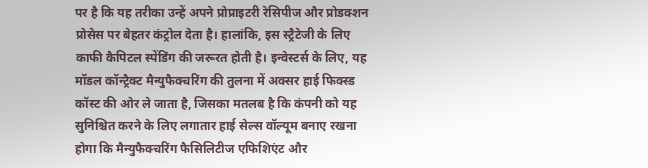पर है कि यह तरीका उन्हें अपने प्रोप्राइटरी रेसिपीज और प्रोडक्शन प्रोसेस पर बेहतर कंट्रोल देता है। हालांकि, इस स्ट्रैटेजी के लिए काफी कैपिटल स्पेंडिंग की जरूरत होती है। इन्वेस्टर्स के लिए, यह मॉडल कॉन्ट्रैक्ट मैन्युफैक्चरिंग की तुलना में अक्सर हाई फिक्स्ड कॉस्ट की ओर ले जाता है, जिसका मतलब है कि कंपनी को यह सुनिश्चित करने के लिए लगातार हाई सेल्स वॉल्यूम बनाए रखना होगा कि मैन्युफैक्चरिंग फैसिलिटीज एफिशिएंट और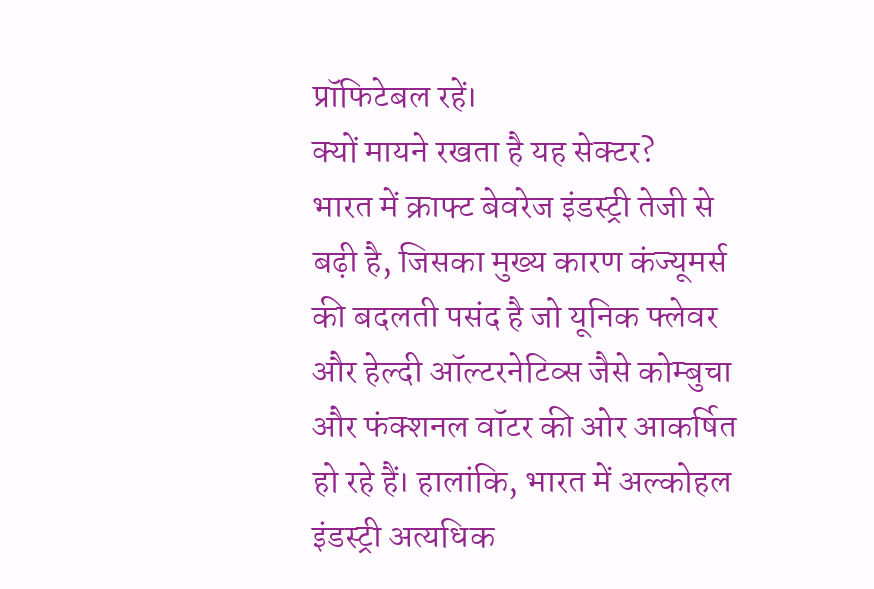प्रॉफिटेबल रहें।
क्यों मायने रखता है यह सेक्टर?
भारत में क्राफ्ट बेवरेज इंडस्ट्री तेजी से बढ़ी है, जिसका मुख्य कारण कंज्यूमर्स की बदलती पसंद है जो यूनिक फ्लेवर और हेल्दी ऑल्टरनेटिव्स जैसे कोम्बुचा और फंक्शनल वॉटर की ओर आकर्षित हो रहे हैं। हालांकि, भारत में अल्कोहल इंडस्ट्री अत्यधिक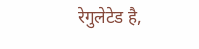रेगुलेटेड है,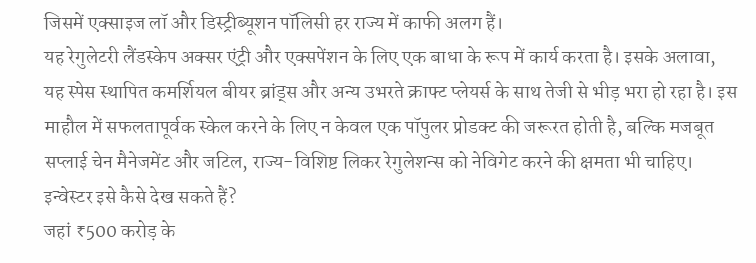जिसमें एक्साइज लॉ और डिस्ट्रीब्यूशन पॉलिसी हर राज्य में काफी अलग हैं।
यह रेगुलेटरी लैंडस्केप अक्सर एंट्री और एक्सपेंशन के लिए एक बाधा के रूप में कार्य करता है। इसके अलावा, यह स्पेस स्थापित कमर्शियल बीयर ब्रांड्स और अन्य उभरते क्राफ्ट प्लेयर्स के साथ तेजी से भीड़ भरा हो रहा है। इस माहौल में सफलतापूर्वक स्केल करने के लिए न केवल एक पॉपुलर प्रोडक्ट की जरूरत होती है, बल्कि मजबूत सप्लाई चेन मैनेजमेंट और जटिल, राज्य-विशिष्ट लिकर रेगुलेशन्स को नेविगेट करने की क्षमता भी चाहिए।
इन्वेस्टर इसे कैसे देख सकते हैं?
जहां ₹500 करोड़ के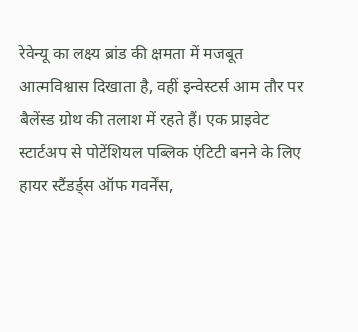रेवेन्यू का लक्ष्य ब्रांड की क्षमता में मजबूत आत्मविश्वास दिखाता है, वहीं इन्वेस्टर्स आम तौर पर बैलेंस्ड ग्रोथ की तलाश में रहते हैं। एक प्राइवेट स्टार्टअप से पोटेंशियल पब्लिक एंटिटी बनने के लिए हायर स्टैंडर्ड्स ऑफ गवर्नेंस,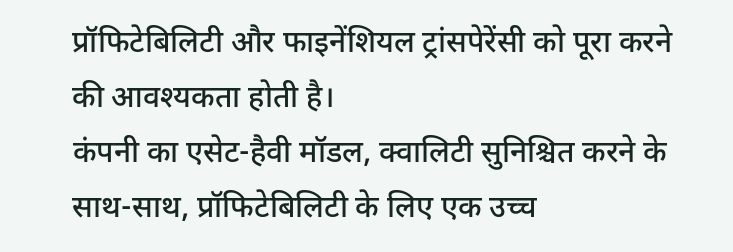प्रॉफिटेबिलिटी और फाइनेंशियल ट्रांसपेरेंसी को पूरा करने की आवश्यकता होती है।
कंपनी का एसेट-हैवी मॉडल, क्वालिटी सुनिश्चित करने के साथ-साथ, प्रॉफिटेबिलिटी के लिए एक उच्च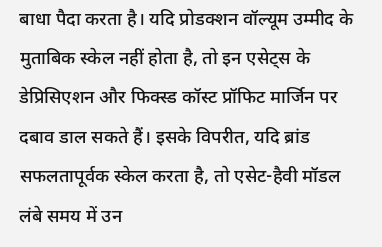बाधा पैदा करता है। यदि प्रोडक्शन वॉल्यूम उम्मीद के मुताबिक स्केल नहीं होता है, तो इन एसेट्स के डेप्रिसिएशन और फिक्स्ड कॉस्ट प्रॉफिट मार्जिन पर दबाव डाल सकते हैं। इसके विपरीत, यदि ब्रांड सफलतापूर्वक स्केल करता है, तो एसेट-हैवी मॉडल लंबे समय में उन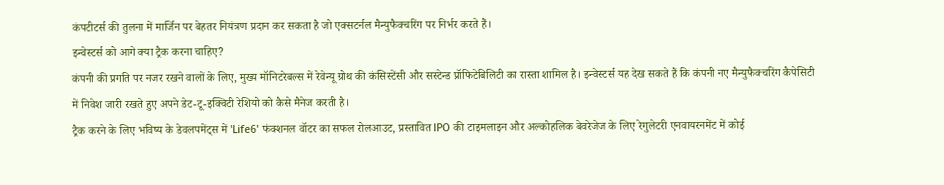कंपटीटर्स की तुलना में मार्जिन पर बेहतर नियंत्रण प्रदान कर सकता है जो एक्सटर्नल मैन्युफैक्चरिंग पर निर्भर करते हैं।
इन्वेस्टर्स को आगे क्या ट्रैक करना चाहिए?
कंपनी की प्रगति पर नजर रखने वालों के लिए, मुख्य मॉनिटरेबल्स में रेवेन्यू ग्रोथ की कंसिस्टेंसी और सस्टेन्ड प्रॉफिटेबिलिटी का रास्ता शामिल है। इन्वेस्टर्स यह देख सकते हैं कि कंपनी नए मैन्युफैक्चरिंग कैपेसिटी में निवेश जारी रखते हुए अपने डेट-टू-इक्विटी रेशियो को कैसे मैनेज करती है।
ट्रैक करने के लिए भविष्य के डेवलपमेंट्स में 'Life6' फंक्शनल वॉटर का सफल रोलआउट, प्रस्तावित IPO की टाइमलाइन और अल्कोहलिक बेवरेजेज के लिए रेगुलेटरी एनवायरनमेंट में कोई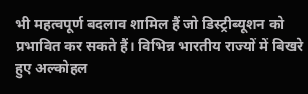भी महत्वपूर्ण बदलाव शामिल हैं जो डिस्ट्रीब्यूशन को प्रभावित कर सकते हैं। विभिन्न भारतीय राज्यों में बिखरे हुए अल्कोहल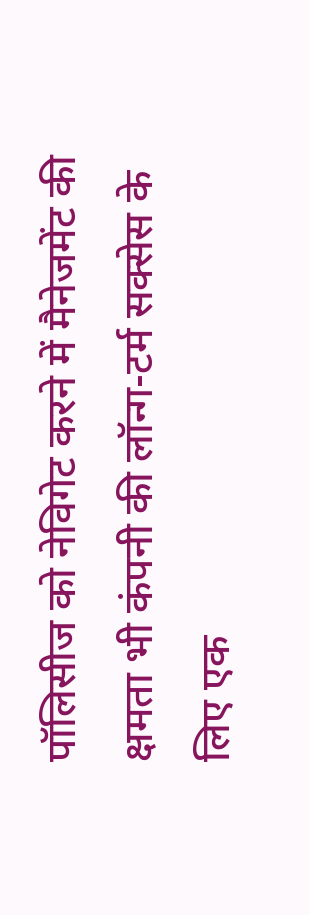पॉलिसीज को नेविगेट करने में मैनेजमेंट की क्षमता भी कंपनी की लॉन्ग-टर्म सक्सेस के लिए एक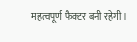महत्वपूर्ण फैक्टर बनी रहेगी।